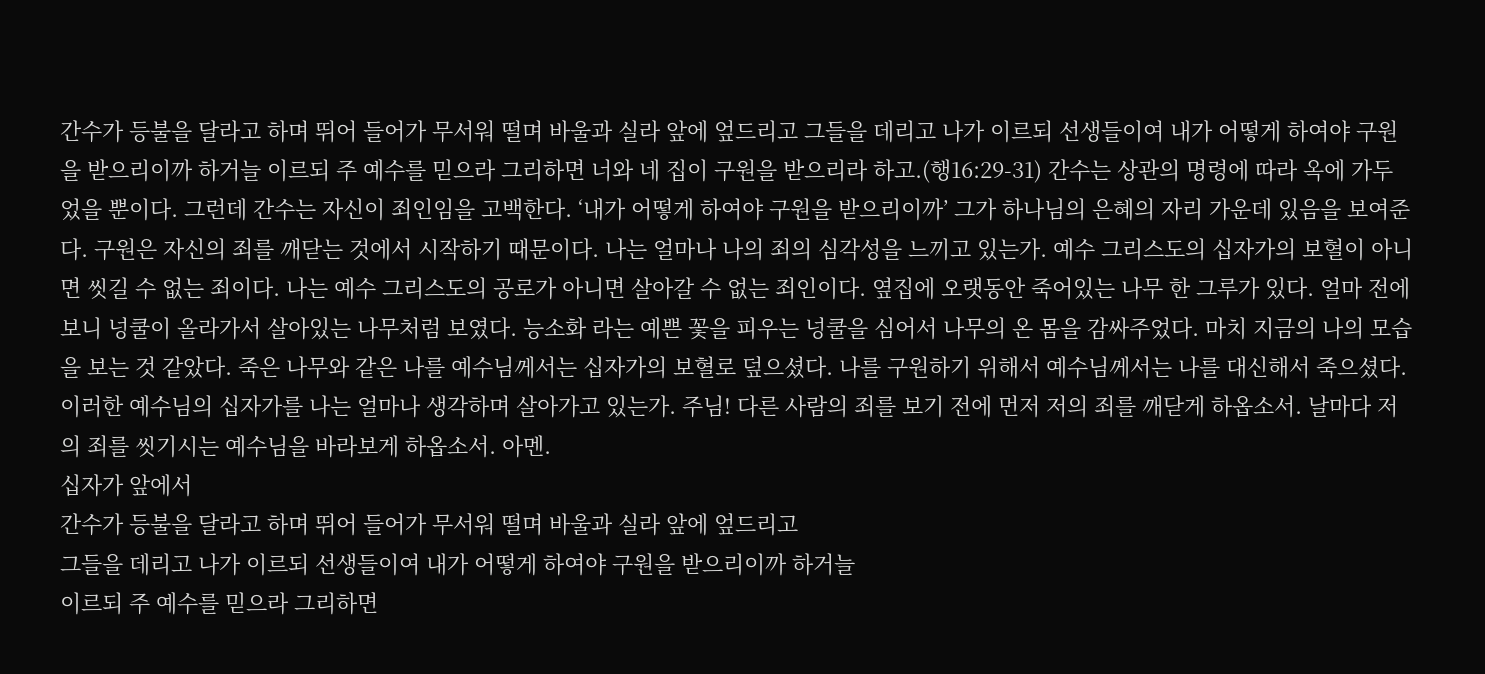간수가 등불을 달라고 하며 뛰어 들어가 무서워 떨며 바울과 실라 앞에 엎드리고 그들을 데리고 나가 이르되 선생들이여 내가 어떻게 하여야 구원을 받으리이까 하거늘 이르되 주 예수를 믿으라 그리하면 너와 네 집이 구원을 받으리라 하고.(행16:29-31) 간수는 상관의 명령에 따라 옥에 가두었을 뿐이다. 그런데 간수는 자신이 죄인임을 고백한다. ‘내가 어떻게 하여야 구원을 받으리이까’ 그가 하나님의 은혜의 자리 가운데 있음을 보여준다. 구원은 자신의 죄를 깨닫는 것에서 시작하기 때문이다. 나는 얼마나 나의 죄의 심각성을 느끼고 있는가. 예수 그리스도의 십자가의 보혈이 아니면 씻길 수 없는 죄이다. 나는 예수 그리스도의 공로가 아니면 살아갈 수 없는 죄인이다. 옆집에 오랫동안 죽어있는 나무 한 그루가 있다. 얼마 전에 보니 넝쿨이 올라가서 살아있는 나무처럼 보였다. 능소화 라는 예쁜 꽃을 피우는 넝쿨을 심어서 나무의 온 몸을 감싸주었다. 마치 지금의 나의 모습을 보는 것 같았다. 죽은 나무와 같은 나를 예수님께서는 십자가의 보혈로 덮으셨다. 나를 구원하기 위해서 예수님께서는 나를 대신해서 죽으셨다. 이러한 예수님의 십자가를 나는 얼마나 생각하며 살아가고 있는가. 주님! 다른 사람의 죄를 보기 전에 먼저 저의 죄를 깨닫게 하옵소서. 날마다 저의 죄를 씻기시는 예수님을 바라보게 하옵소서. 아멘.
십자가 앞에서
간수가 등불을 달라고 하며 뛰어 들어가 무서워 떨며 바울과 실라 앞에 엎드리고
그들을 데리고 나가 이르되 선생들이여 내가 어떻게 하여야 구원을 받으리이까 하거늘
이르되 주 예수를 믿으라 그리하면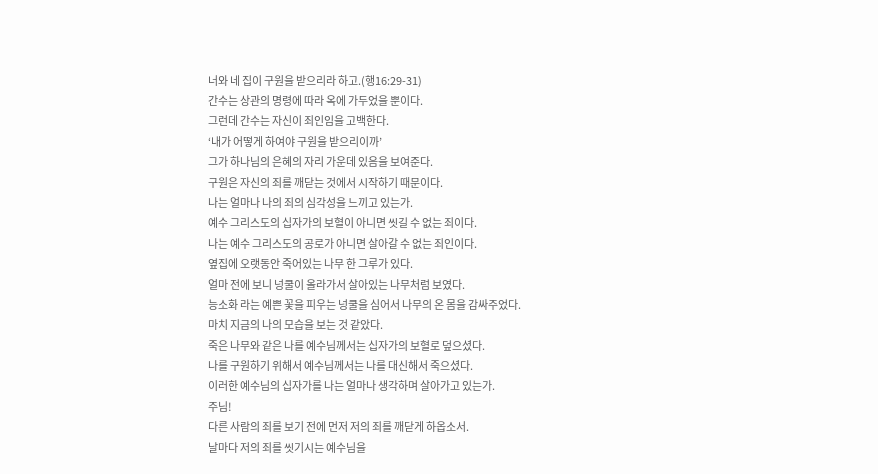너와 네 집이 구원을 받으리라 하고.(행16:29-31)
간수는 상관의 명령에 따라 옥에 가두었을 뿐이다.
그런데 간수는 자신이 죄인임을 고백한다.
‘내가 어떻게 하여야 구원을 받으리이까’
그가 하나님의 은혜의 자리 가운데 있음을 보여준다.
구원은 자신의 죄를 깨닫는 것에서 시작하기 때문이다.
나는 얼마나 나의 죄의 심각성을 느끼고 있는가.
예수 그리스도의 십자가의 보혈이 아니면 씻길 수 없는 죄이다.
나는 예수 그리스도의 공로가 아니면 살아갈 수 없는 죄인이다.
옆집에 오랫동안 죽어있는 나무 한 그루가 있다.
얼마 전에 보니 넝쿨이 올라가서 살아있는 나무처럼 보였다.
능소화 라는 예쁜 꽃을 피우는 넝쿨을 심어서 나무의 온 몸을 감싸주었다.
마치 지금의 나의 모습을 보는 것 같았다.
죽은 나무와 같은 나를 예수님께서는 십자가의 보혈로 덮으셨다.
나를 구원하기 위해서 예수님께서는 나를 대신해서 죽으셨다.
이러한 예수님의 십자가를 나는 얼마나 생각하며 살아가고 있는가.
주님!
다른 사람의 죄를 보기 전에 먼저 저의 죄를 깨닫게 하옵소서.
날마다 저의 죄를 씻기시는 예수님을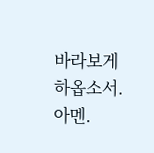바라보게 하옵소서. 아멘.